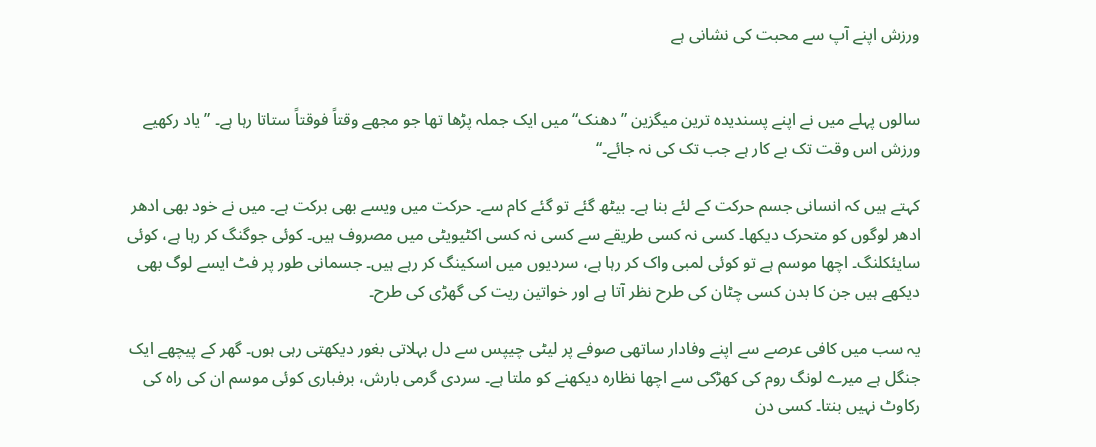ورزش اپنے آپ سے محبت کی نشانی ہے


سالوں پہلے میں نے اپنے پسندیدہ ترین میگزین ”دھنک“ میں ایک جملہ پڑھا تھا جو مجھے وقتاً فوقتاً ستاتا رہا ہے۔ ”یاد رکھیے ورزش اس وقت تک بے کار ہے جب تک کی نہ جائے۔“

کہتے ہیں کہ انسانی جسم حرکت کے لئے بنا ہے۔ بیٹھ گئے تو گئے کام سے۔ حرکت میں ویسے بھی برکت ہے۔ میں نے خود بھی ادھر ادھر لوگوں کو متحرک دیکھا۔ کسی نہ کسی طریقے سے کسی نہ کسی اکٹیویٹی میں مصروف ہیں۔ کوئی جوگنگ کر رہا ہے، کوئی سایئکلنگ۔ اچھا موسم ہے تو کوئی لمبی واک کر رہا ہے، سردیوں میں اسکینگ کر رہے ہیں۔ جسمانی طور پر فٹ ایسے لوگ بھی دیکھے ہیں جن کا بدن کسی چٹان کی طرح نظر آتا ہے اور خواتین ریت کی گھڑی کی طرح۔

یہ سب میں کافی عرصے سے اپنے وفادار ساتھی صوفے پر لیٹی چیپس سے دل بہلاتی بغور دیکھتی رہی ہوں۔ گھر کے پیچھے ایک جنگل ہے میرے لونگ روم کی کھڑکی سے اچھا نظارہ دیکھنے کو ملتا ہے۔ سردی گرمی بارش، برفباری کوئی موسم ان کی راہ کی رکاوٹ نہیں بنتا۔ کسی دن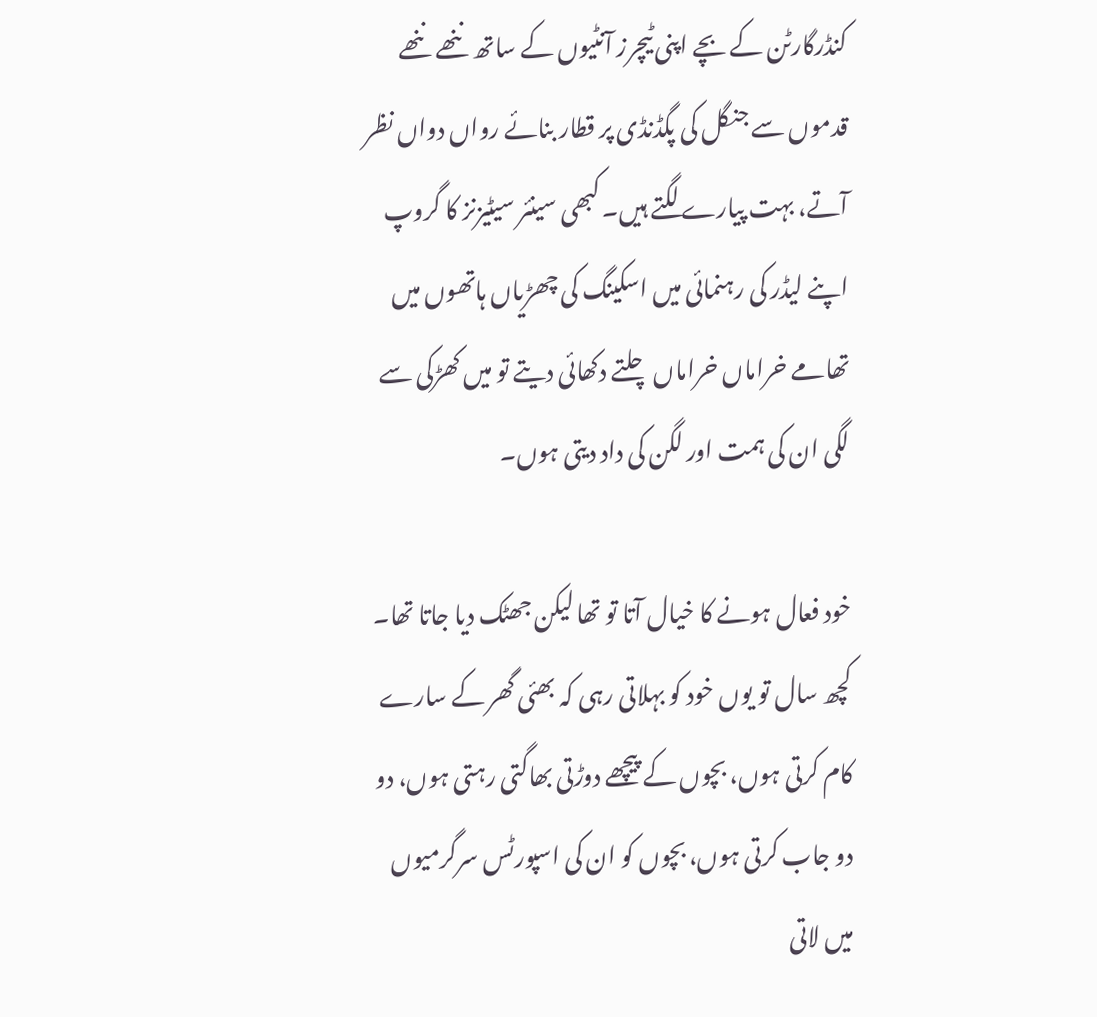کنڈرگارٹن کے بچے اپنی ٹیچرز آنٹیوں کے ساتھ ننھے ننھے قدموں سے جنگل کی پگڈنڈی پر قطار بنائے رواں دواں نظر آتے، بہت پیارے لگتے ہیں۔ کبھی سینئر سیٹیزنز کا گروپ اپنے لیڈر کی رہنمائی میں اسکینگ کی چھڑیاں ہاتھوں میں تھامے خراماں خراماں چلتے دکھائی دیتے تو میں کھڑکی سے لگی ان کی ہمت اور لگن کی داد دیتی ہوں۔

خود فعال ہونے کا خیال آتا تو تھا لیکن جھٹک دیا جاتا تھا۔ کچھ سال تو یوں خود کو بہلاتی رہی کہ بھئی گھر کے سارے کام کرتی ہوں، بچوں کے پیچھے دوڑتی بھاگتی رہتی ہوں، دو دو جاب کرتی ہوں، بچوں کو ان کی اسپورٹس سرگرمیوں میں لاتی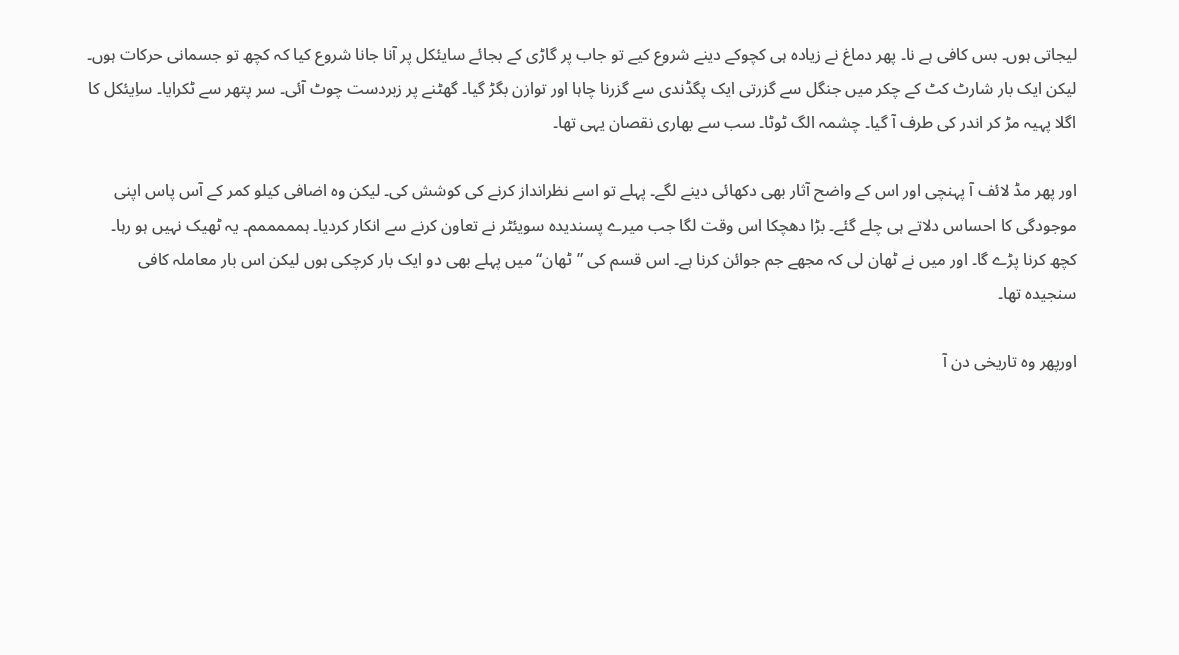لیجاتی ہوں۔ بس کافی ہے نا۔ پھر دماغ نے زیادہ ہی کچوکے دینے شروع کیے تو جاب پر گاڑی کے بجائے سایئکل پر آنا جانا شروع کیا کہ کچھ تو جسمانی حرکات ہوں۔ لیکن ایک بار شارٹ کٹ کے چکر میں جنگل سے گزرتی ایک پگڈندی سے گزرنا چاہا اور توازن بگڑ گیا۔ گھٹنے پر زبردست چوٹ آئی۔ سر پتھر سے ٹکرایا۔ ساِیئکل کا اگلا پہیہ مڑ کر اندر کی طرف آ گیا۔ چشمہ الگ ٹوٹا۔ سب سے بھاری نقصان یہی تھا۔

اور پھر مڈ لائف آ پہنچی اور اس کے واضح آثار بھی دکھائی دینے لگے۔ پہلے تو اسے نظرانداز کرنے کی کوشش کی۔ لیکن وہ اضافی کیلو کمر کے آس پاس اپنی موجودگی کا احساس دلاتے ہی چلے گئے۔ بڑا دھچکا اس وقت لگا جب میرے پسندیدہ سویئٹر نے تعاون کرنے سے انکار کردیا۔ ہمممممم۔ یہ ٹھیک نہیں ہو رہا۔ کچھ کرنا پڑے گا۔ اور میں نے ٹھان لی کہ مجھے جم جوائن کرنا ہے۔ اس قسم کی ”ٹھان“ میں پہلے بھی دو ایک بار کرچکی ہوں لیکن اس بار معاملہ کافی سنجیدہ تھا۔

اورپھر وہ تاریخی دن آ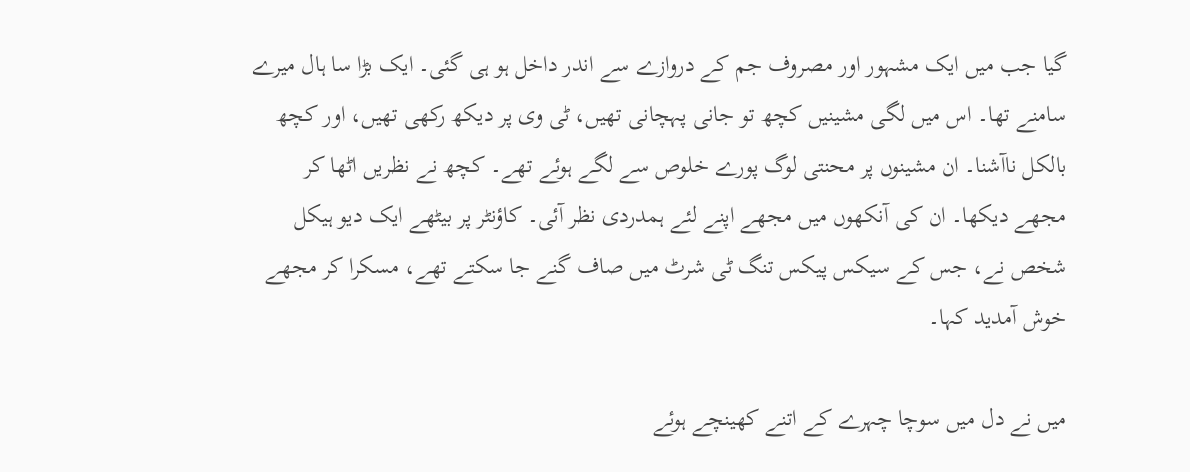گیا جب میں ایک مشہور اور مصروف جم کے دروازے سے اندر داخل ہو ہی گئی۔ ایک بڑا سا ہال میرے سامنے تھا۔ اس میں لگی مشینیں کچھ تو جانی پہچانی تھیں، ٹی وی پر دیکھ رکھی تھیں، اور کچھ بالکل ناآشنا۔ ان مشینوں پر محنتی لوگ پورے خلوص سے لگے ہوئے تھے۔ کچھ نے نظریں اٹھا کر مجھے دیکھا۔ ان کی آنکھوں میں مجھے اپنے لئے ہمدردی نظر آئی۔ کاؤنٹر پر بیٹھے ایک دیو ہیکل شخص نے، جس کے سیکس پیکس تنگ ٹی شرٹ میں صاف گنے جا سکتے تھے، مسکرا کر مجھے خوش آمدید کہا۔

میں نے دل میں سوچا چہرے کے اتنے کھینچے ہوئے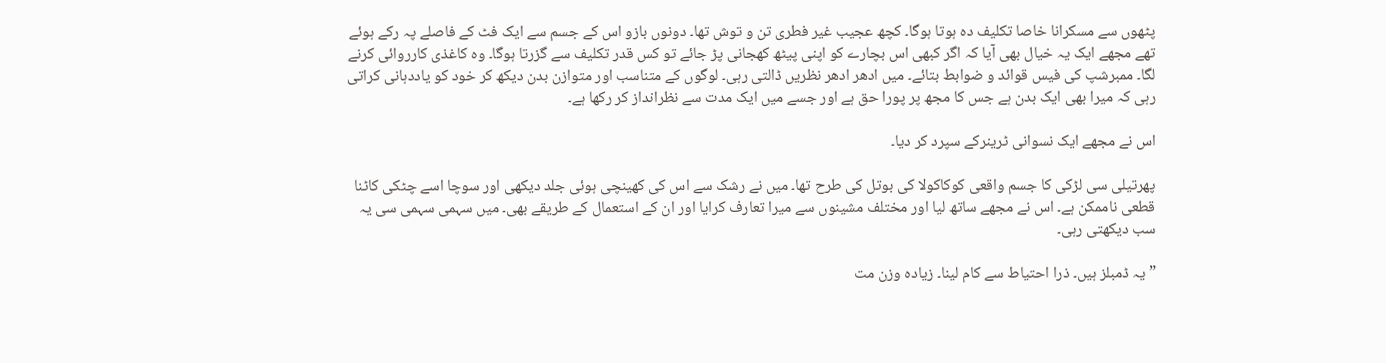پٹھوں سے مسکرانا خاصا تکلیف دہ ہوتا ہوگا۔ کچھ عجیب غیر فطری تن و توش تھا۔ دونوں بازو اس کے جسم سے ایک فٹ کے فاصلے پہ رکے ہوئے تھے مجھے ایک یہ خیال بھی آیا کہ اگر کبھی اس بچارے کو اپنی پیٹھ کھجانی پڑ جائے تو کس قدر تکلیف سے گزرتا ہوگا۔ وہ کاغذی کارروائی کرنے لگا۔ ممبرشپ کی فیس قوائد و ضوابط بتائے۔ میں ادھر ادھر نظریں ڈالتی رہی۔ لوگوں کے متناسب اور متوازن بدن دیکھ کر خود کو یاددہانی کراتی رہی کہ میرا بھی ایک بدن ہے جس کا مجھ پر پورا حق ہے اور جسے میں ایک مدت سے نظرانداز کر رکھا ہے۔

اس نے مجھے ایک نسوانی ٹرینرکے سپرد کر دیا۔

پھرتیلی سی لڑکی کا جسم واقعی کوکاکولا کی بوتل کی طرح تھا۔ میں نے رشک سے اس کی کھینچی ہوئی جلد دیکھی اور سوچا اسے چٹکی کاٹنا قطعی ناممکن ہے۔ اس نے مجھے ساتھ لیا اور مختلف مشینوں سے میرا تعارف کرایا اور ان کے استعمال کے طریقے بھی۔ میں سہمی سہمی سی یہ سب دیکھتی رہی۔

” یہ ڈمبلز ہیں۔ ذرا احتیاط سے کام لینا۔ زیادہ وزن مت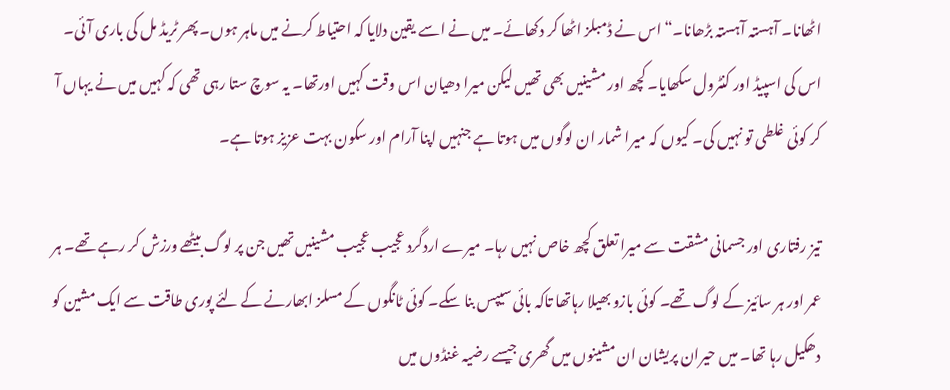اٹھانا۔ آہستہ آہستہ بڑھانا۔“ اس نے ڈمبلز اٹھا کر دکھائے۔ میں نے اسے یقین دلایا کہ احتیاط کرنے میں ماہر ہوں۔ پھر ٹریڈ مل کی باری آئی۔ اس کی اسپیڈ اور کنٹرول سکھایا۔ کچھ اور مشینیں بھی تھیں لیکن میرا دھیان اس وقت کہیں اورتھا۔ یہ سوچ ستا رہی تھی کہ کہیں میں نے یہاں آ کر کوئی غلطی تو نہیں کی۔ کیوں کہ میرا شمار ان لوگوں میں ہوتا ہے جنہیں اپنا آرام اور سکون بہت عزیز ہوتا ہے۔

تیز رفتاری اور جسمانی مشقت سے میرا تعلق کچھ خاص نہیں رہا۔ میرے اردگرد عجیب عجیب مشینیں تھیں جن پر لوگ بیٹھے ورزش کر رہے تھے۔ ہر عمر اور ہر سائیز کے لوگ تھے۔ کوئی بازو بھیلا رہاتھا تاکہ بائی سیپس بنا سکے۔ کوئی ٹانگوں کے مسلز ابھارنے کے لئے پوری طاقت سے ایک مشین کو دھکیل رہا تھا۔ میں حیران پریشان ان مشینوں میں گھری جیسے رضیہ غنڈوں میں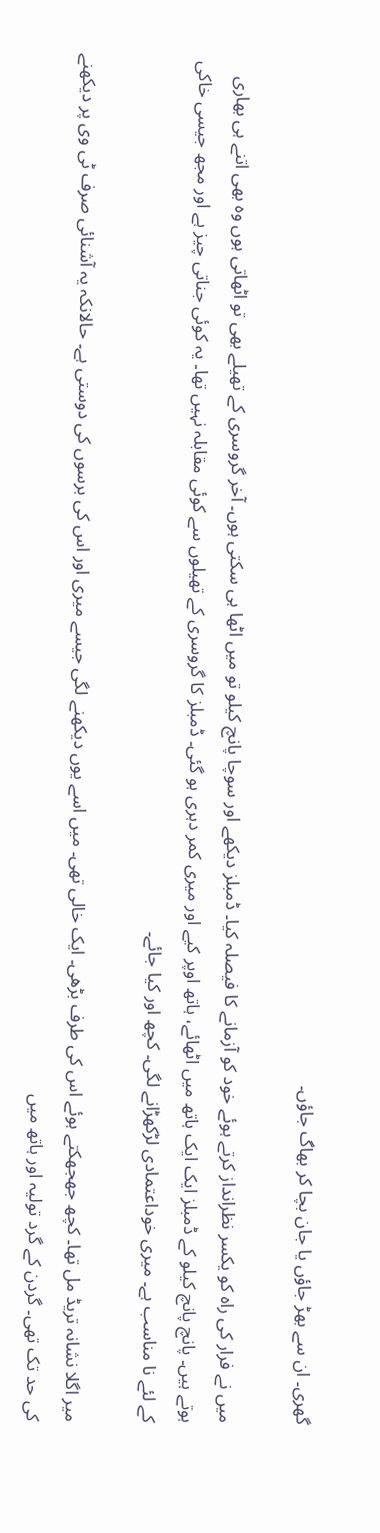گھری۔ ان سے بھڑ جاؤں یا جان بچا کر بھاگ جاؤں۔

میں نے فرار کی راہ کو یکسر نظرانداز کرتے ہوئے خود کو آزمانے کا فیصلہ کیا۔ ڈمبلز دیکھے اور سوچا پانچ کیلو تو میں اٹھا ہی سکتی ہوں۔ آخر گروسری کے تھیلے بھی تو اٹھاتی ہوں وہ بھی اتنے ہی بھاری ہوتے ہیں۔ پانچ پانچ کیلو کے ڈمبلز ایک ایک ہاتھ میں اٹھائے، ہاتھ اوپر کیے اور میری کمر دہری ہو گئی۔ ڈمبلز کا گروسری کے تھیلوں سے کوئی مقابلہ نہیں تھا۔ یہ کوئی جناتی چیز ہے اور مجھ جیسی خاکی کے لئے نا مناسب ہے۔ میری خوداعتمادی لڑکھڑانے لگی۔ کچھ اور کیا جائے۔

میر اگلا نشانہ تریڈ مل تھا۔ کچھ جھجھکتے ہوئے اس کی طرف بڑھی۔ ایک خالی تھی۔ میں اسے یوں دیکھنے لگی جیسے میری اور اس کی برسوں کی دوستی ہے۔ حالانکہ یہ آشنائی صرف ٹی وی پر دیکھنے کی حد تک تھی۔ گردن کے گرد تولیہ اور ہاتھ میں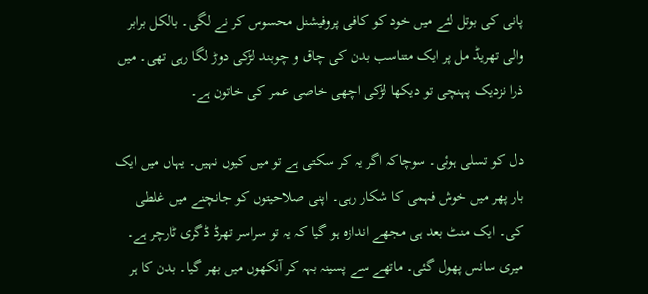پانی کی بوتل لئے میں خود کو کافی پروفیشنل محسوس کر نے لگی۔ بالکل برابر والی تھریڈ مل پر ایک متناسب بدن کی چاق و چوبند لڑکی دوڑ لگا رہی تھی۔ میں ذرا نزدیک پہنچی تو دیکھا لڑکی اچھی خاصی عمر کی خاتون ہے۔

دل کو تسلی ہوئی۔ سوچاکہ اگر یہ کر سکتی ہے تو میں کیوں نہیں۔ یہاں میں ایک بار پھر میں خوش فہمی کا شکار رہی۔ اپنی صلاحیتوں کو جانچنے میں غلطی کی۔ ایک منٹ بعد ہی مجھے اندازہ ہو گیا کہ یہ تو سراسر تھرڈ ڈگری ٹارچر ہے۔ میری سانس پھول گئی۔ ماتھے سے پسینہ بہہ کر آنکھوں میں بھر گیا۔ بدن کا ہر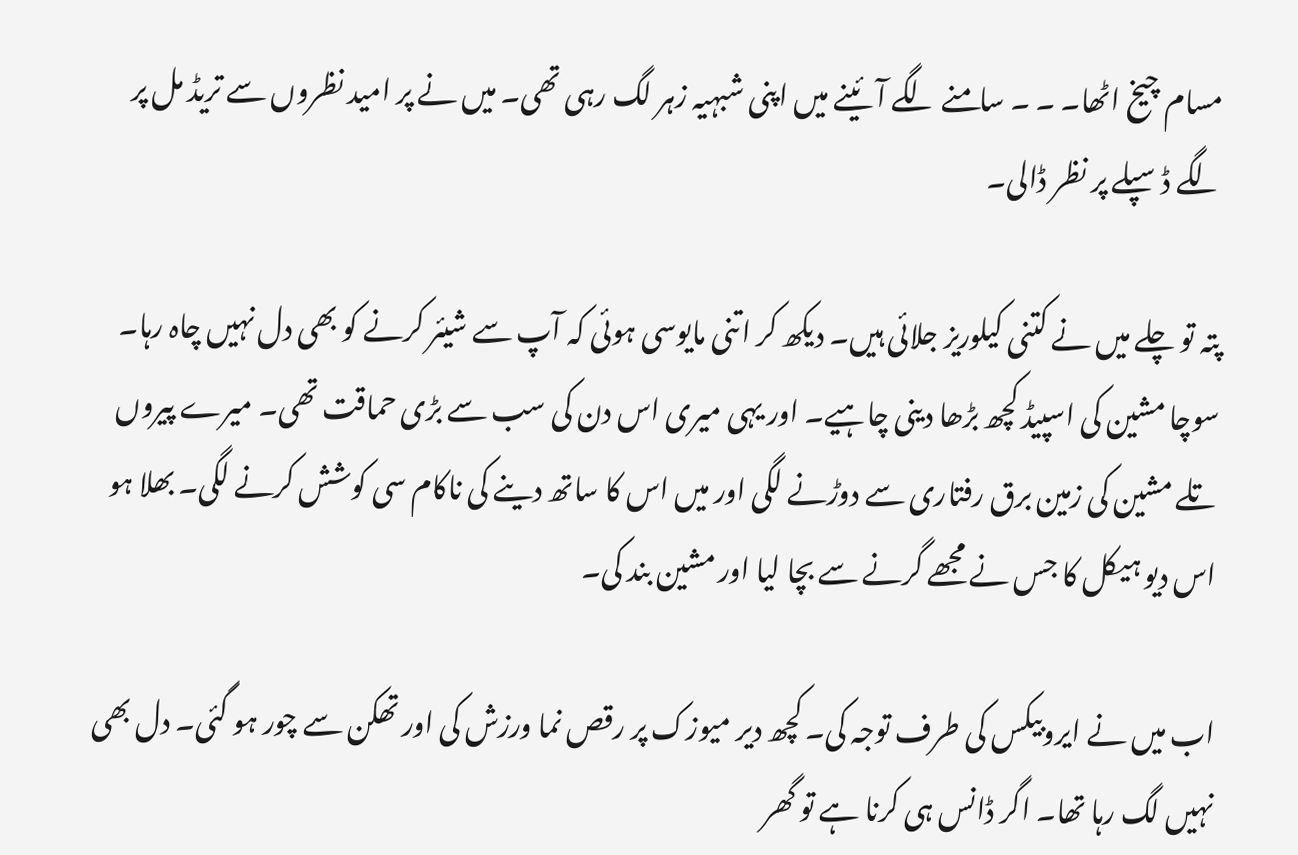مسام چیخ اٹھا۔ ۔ ۔ سامنے لگے آئینے میں اپنی شبہیہ زہر لگ رہی تھی۔ میں نے پر امید نظروں سے تریڈ مل پر لگے ڈسپلے پر نظر ڈالی۔

پتہ تو چلے میں نے کتنی کیلوریز جلائی ہیں۔ دیکھ کر اتنی مایوسی ہوئی کہ آپ سے شیئر کرنے کو بھی دل نہیں چاہ رہا۔ سوچا مشین کی اسپیڈ کچھ بڑھا دینی چاہیے۔ اور یہی میری اس دن کی سب سے بڑی حماقت تھی۔ میرے پیروں تلے مشین کی زمین برق رفتاری سے دوڑنے لگی اور میں اس کا ساتھ دینے کی ناکام سی کوشش کرنے لگی۔ بھلا ہو اس دیو ہیکل کا جس نے مجھے گرنے سے بچا لیا اور مشین بند کی۔

اب میں نے ایروبیکس کی طرف توجہ کی۔ کچھ دیر میوزک پر رقص نما ورزش کی اور تھکن سے چور ہو گئی۔ دل بھی نہیں لگ رہا تھا۔ اگر ڈانس ہی کرنا ہے تو گھر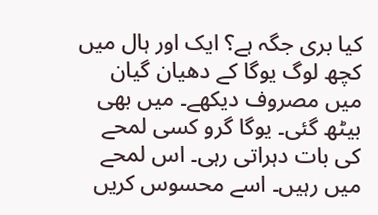کیا بری جگہ ہے؟ ایک اور ہال میں کچھ لوگ یوگا کے دھیان گیان میں مصروف دیکھے۔ میں بھی بیٹھ گئی۔ یوگا گرو کسی لمحے کی بات دہراتی رہی۔ اس لمحے میں رہیں۔ اسے محسوس کریں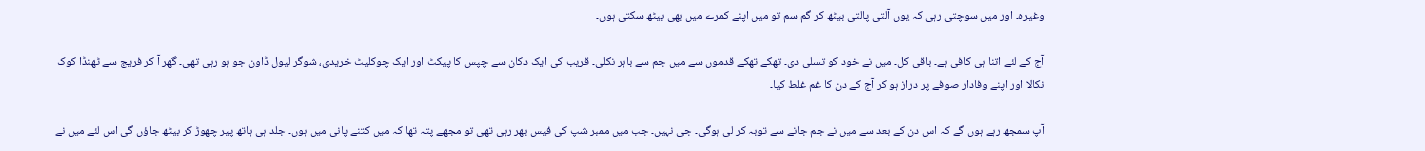وغیرہ۔ اور میں سوچتی رہی کہ یوں آلتی پالتی بیٹھ کر گم سم تو میں اپنے کمرے میں بھی بیٹھ سکتی ہوں۔

آج کے لئے اتنا ہی کافی ہے۔ باقی کل۔ میں نے خود کو تسلی دی۔ تھکے تھکے قدموں سے میں جم سے باہر نکلی۔ قریب کی ایک دکان سے چپس کا پیکٹ اور ایک چوکلیٹ خریدی، شوگر لیول ڈاون جو ہو رہی تھی۔ گھر آ کر فریج سے ٹھنڈا کوک نکالا اور اپنے وفادار صوفے پر دراز ہو کر آج کے دن کا غم غلط کیا۔

آپ سمجھ رہے ہوں گے کہ اس دن کے بعد سے میں نے جم جانے سے توبہ کر لی ہوگی۔ جی نہیں۔ جب میں ممبر شپ کی فیس بھر رہی تھی تو مجھے پتہ تھا کہ میں کتنے پانی میں ہوں۔ جلد ہی ہاتھ پیر چھوڑ کر بیٹھ جاؤں گی اس لئے میں نے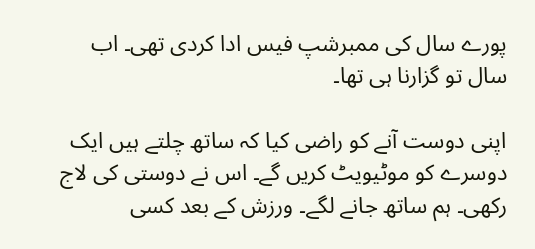پورے سال کی ممبرشپ فیس ادا کردی تھی۔ اب سال تو گزارنا ہی تھا۔

اپنی دوست آنے کو راضی کیا کہ ساتھ چلتے ہیں ایک دوسرے کو موٹیویٹ کریں گے۔ اس نے دوستی کی لاج رکھی۔ ہم ساتھ جانے لگے۔ ورزش کے بعد کسی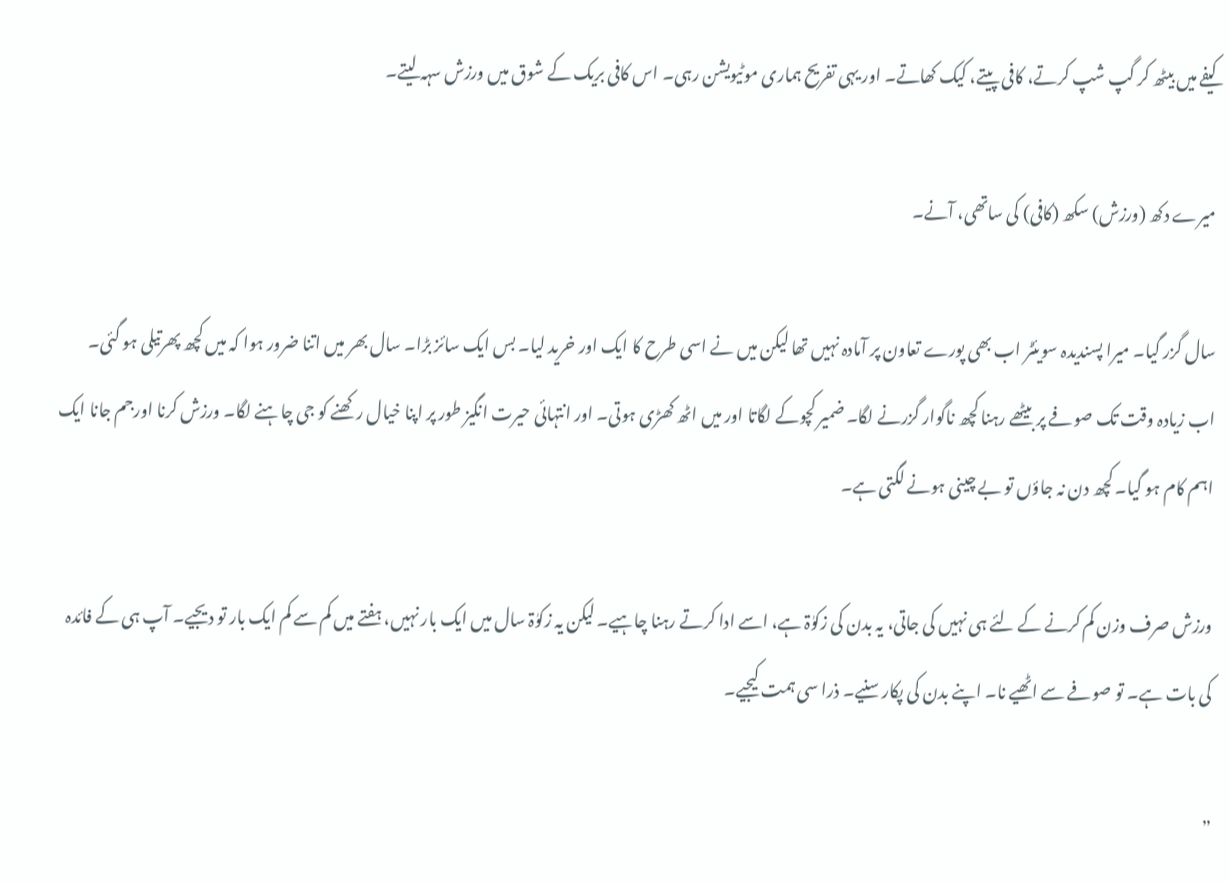کیفے میں بیٹھ کر گپ شپ کرتے، کافی پیتے، کیک کھاتے۔ اور یہی تفریح ہماری موٹیویشن رہی۔ اس کافی بریک کے شوق میں ورزش سہہ لیتے۔

میرے دکھ (ورزش) سکھ (کافی) کی ساتھی، آنے۔

سال گزر گیا۔ میرا پسندیدہ سویئٹر اب بھی پورے تعاون پر آمادہ نہیں تھا لیکن میں نے اسی طرح کا ایک اور خرید لیا۔ بس ایک سائز بڑا۔ سال بھر میں اتنا ضرور ہوا کہ میں کچھ پھرتیلی ہو گئی۔ اب زیادہ وقت تک صوفے پر بیٹھے رہنا کچھ ناگوار گزرنے لگا۔ ضمیر کچوکے لگاتا اور میں اٹھ کھڑی ہوتی۔ اور انتہائی حیرت انگیز طور پر اپنا خیال رکھنے کو جی چاہنے لگا۔ ورزش کرنا اورجم جانا ایک اہم کام ہو گیا۔ کچھ دن نہ جاؤں تو بے چینی ہونے لگتی ہے۔

ورزش صرف وزن کم کرنے کے لئے ہی نہیں کی جاتی، یہ بدن کی زکوٰۃ ہے، اسے ادا کرتے رہنا چاہیے۔ لیکن یہ زکوٰۃ سال میں ایک بار نہیں، ہفتے میں کم سے کم ایک بار تو دیجیے۔ آپ ہی کے فائدہ کی بات ہے۔ تو صوفے سے اٹھیے نا۔ اپنے بدن کی پکار سنیے۔ ذرا سی ہمت کیجیے۔

”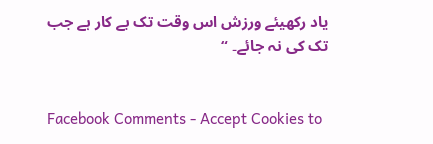یاد رکھیئے ورزش اس وقت تک بے کار ہے جب تک کی نہ جائے۔ “


Facebook Comments - Accept Cookies to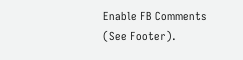Enable FB Comments (See Footer).